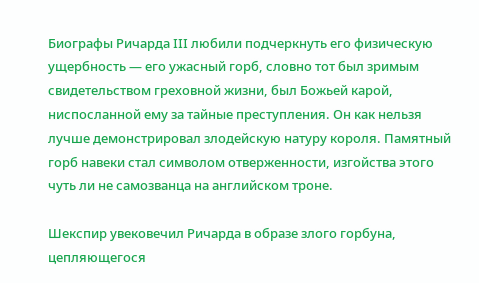Биографы Ричарда III любили подчеркнуть его физическую ущербность — его ужасный горб, словно тот был зримым свидетельством греховной жизни, был Божьей карой, ниспосланной ему за тайные преступления. Он как нельзя лучше демонстрировал злодейскую натуру короля. Памятный горб навеки стал символом отверженности, изгойства этого чуть ли не самозванца на английском троне.

Шекспир увековечил Ричарда в образе злого горбуна, цепляющегося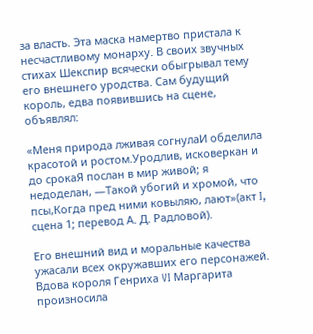за власть. Эта маска намертво пристала к несчастливому монарху. В своих звучных стихах Шекспир всячески обыгрывал тему его внешнего уродства. Сам будущий король, едва появившись на сцене, объявлял:

«Меня природа лживая согнулаИ обделила красотой и ростом.Уродлив, исковеркан и до срокаЯ послан в мир живой; я недоделан, —Такой убогий и хромой, что псы,Когда пред ними ковыляю, лают»(акт I, сцена 1; перевод А. Д. Радловой).

Его внешний вид и моральные качества ужасали всех окружавших его персонажей. Вдова короля Генриха VI Маргарита произносила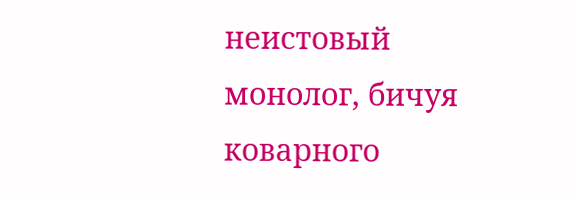неистовый монолог, бичуя коварного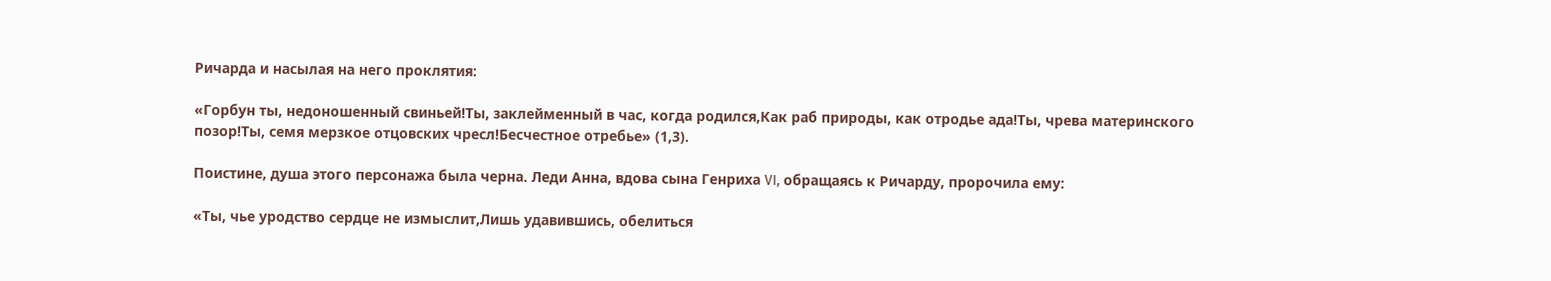Ричарда и насылая на него проклятия:

«Горбун ты, недоношенный свиньей!Ты, заклейменный в час, когда родился,Как раб природы, как отродье ада!Ты, чрева материнского позор!Ты, семя мерзкое отцовских чресл!Бесчестное отребье» (1,3).

Поистине, душа этого персонажа была черна. Леди Анна, вдова сына Генриха VI, обращаясь к Ричарду, пророчила ему:

«Ты, чье уродство сердце не измыслит,Лишь удавившись, обелиться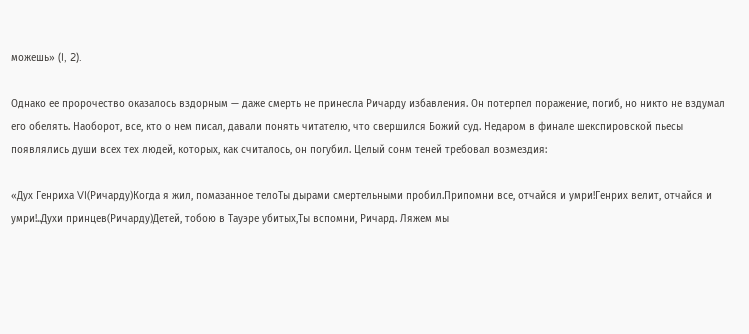можешь» (I, 2).

Однако ее пророчество оказалось вздорным — даже смерть не принесла Ричарду избавления. Он потерпел поражение, погиб, но никто не вздумал его обелять. Наоборот, все, кто о нем писал, давали понять читателю, что свершился Божий суд. Недаром в финале шекспировской пьесы появлялись души всех тех людей, которых, как считалось, он погубил. Целый сонм теней требовал возмездия:

«Дух Генриха VI(Ричарду)Когда я жил, помазанное телоТы дырами смертельными пробил.Припомни все, отчайся и умри!Генрих велит, отчайся и умри!..Духи принцев(Ричарду)Детей, тобою в Тауэре убитых,Ты вспомни, Ричард. Ляжем мы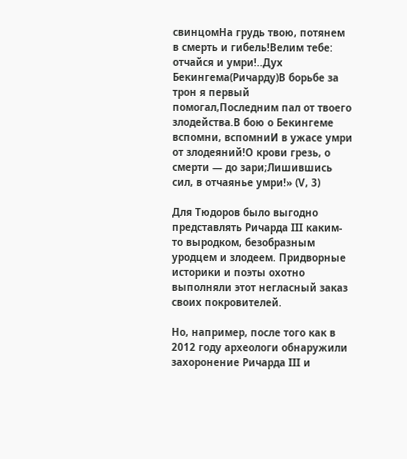свинцомНа грудь твою, потянем в смерть и гибель!Велим тебе: отчайся и умри!..Дух Бекингема(Ричарду)В борьбе за трон я первый помогал,Последним пал от твоего злодейства.В бою о Бекингеме вспомни, вспомниИ в ужасе умри от злодеяний!О крови грезь, о смерти — до зари;Лишившись сил, в отчаянье умри!» (V, 3)

Для Тюдоров было выгодно представлять Ричарда III каким-то выродком, безобразным уродцем и злодеем. Придворные историки и поэты охотно выполняли этот негласный заказ своих покровителей.

Но, например, после того как в 2012 году археологи обнаружили захоронение Ричарда III и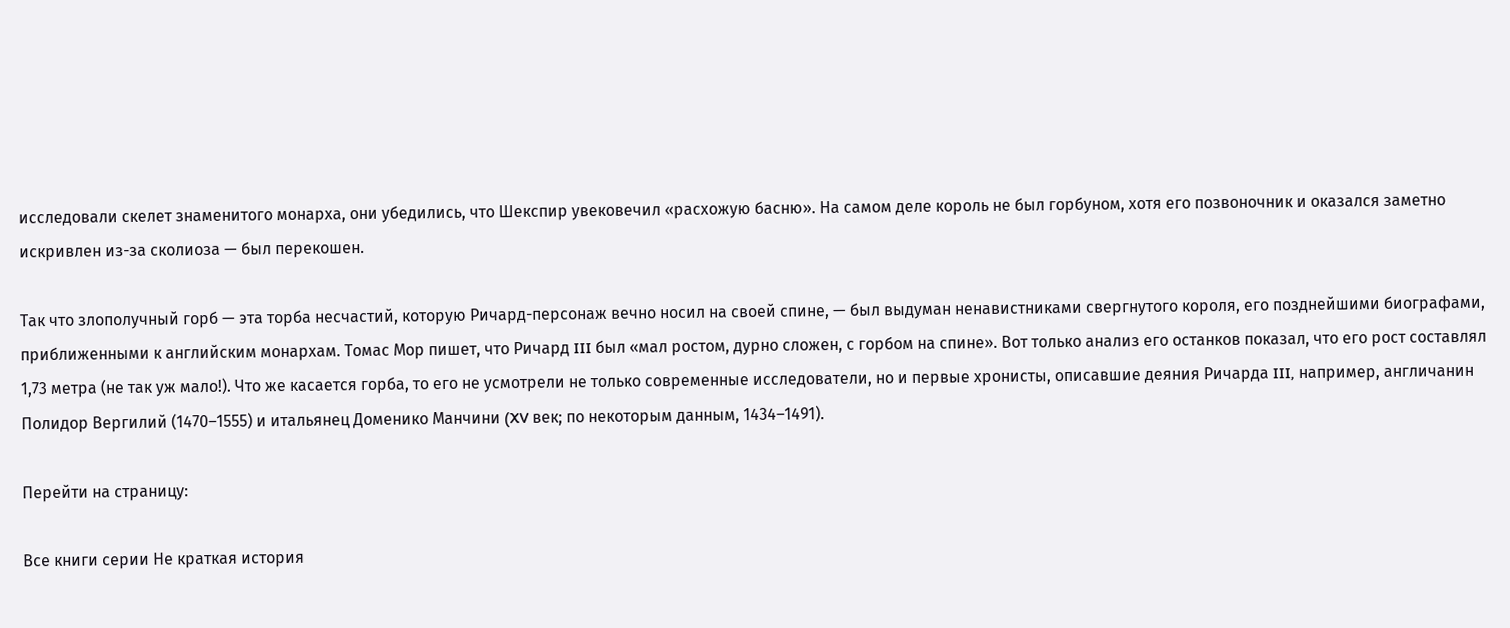исследовали скелет знаменитого монарха, они убедились, что Шекспир увековечил «расхожую басню». На самом деле король не был горбуном, хотя его позвоночник и оказался заметно искривлен из-за сколиоза — был перекошен.

Так что злополучный горб — эта торба несчастий, которую Ричард-персонаж вечно носил на своей спине, — был выдуман ненавистниками свергнутого короля, его позднейшими биографами, приближенными к английским монархам. Томас Мор пишет, что Ричард III был «мал ростом, дурно сложен, с горбом на спине». Вот только анализ его останков показал, что его рост составлял 1,73 метра (не так уж мало!). Что же касается горба, то его не усмотрели не только современные исследователи, но и первые хронисты, описавшие деяния Ричарда III, например, англичанин Полидор Вергилий (1470–1555) и итальянец Доменико Манчини (XV век; по некоторым данным, 1434–1491).

Перейти на страницу:

Все книги серии Не краткая история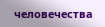человечества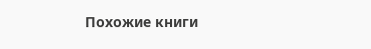Похожие книги